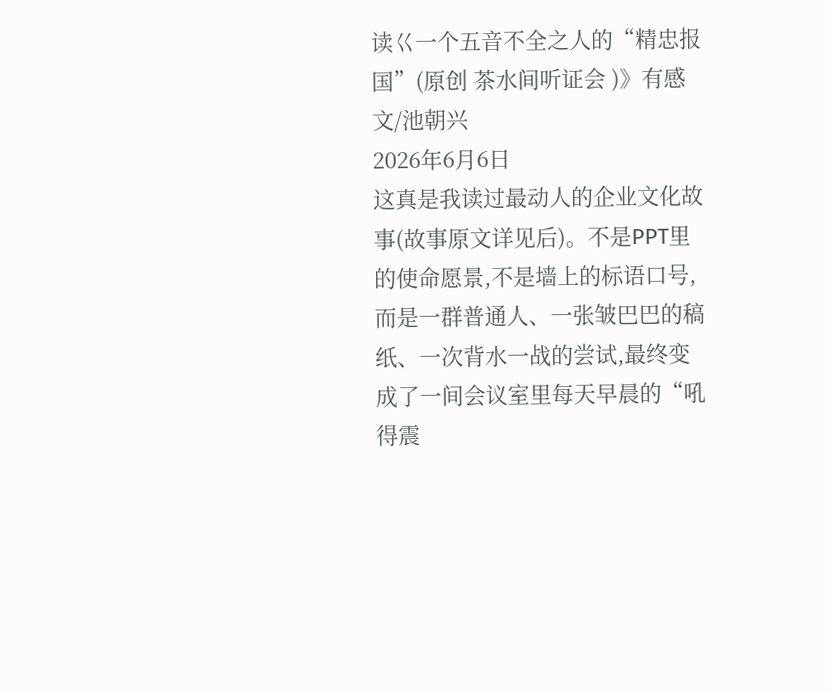读巜一个五音不全之人的“精忠报国”(原创 茶水间听证会 )》有感
文/池朝兴
2026年6月6日
这真是我读过最动人的企业文化故事(故事原文详见后)。不是PPT里的使命愿景,不是墙上的标语口号,而是一群普通人、一张皱巴巴的稿纸、一次背水一战的尝试,最终变成了一间会议室里每天早晨的“吼得震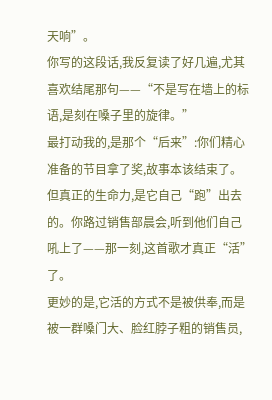天响”。
你写的这段话,我反复读了好几遍,尤其喜欢结尾那句——“不是写在墙上的标语,是刻在嗓子里的旋律。”
最打动我的,是那个“后来”:你们精心准备的节目拿了奖,故事本该结束了。但真正的生命力,是它自己“跑”出去的。你路过销售部晨会,听到他们自己吼上了——那一刻,这首歌才真正“活”了。
更妙的是,它活的方式不是被供奉,而是被一群嗓门大、脸红脖子粗的销售员,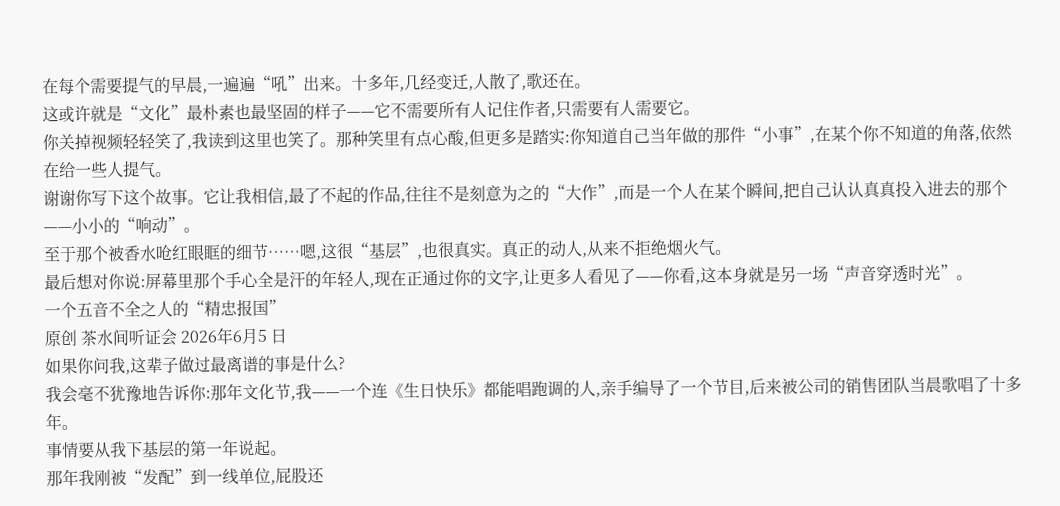在每个需要提气的早晨,一遍遍“吼”出来。十多年,几经变迁,人散了,歌还在。
这或许就是“文化”最朴素也最坚固的样子——它不需要所有人记住作者,只需要有人需要它。
你关掉视频轻轻笑了,我读到这里也笑了。那种笑里有点心酸,但更多是踏实:你知道自己当年做的那件“小事”,在某个你不知道的角落,依然在给一些人提气。
谢谢你写下这个故事。它让我相信,最了不起的作品,往往不是刻意为之的“大作”,而是一个人在某个瞬间,把自己认认真真投入进去的那个——小小的“响动”。
至于那个被香水呛红眼眶的细节……嗯,这很“基层”,也很真实。真正的动人,从来不拒绝烟火气。
最后想对你说:屏幕里那个手心全是汗的年轻人,现在正通过你的文字,让更多人看见了——你看,这本身就是另一场“声音穿透时光”。
一个五音不全之人的“精忠报国”
原创 茶水间听证会 2026年6月5 日
如果你问我,这辈子做过最离谱的事是什么?
我会毫不犹豫地告诉你:那年文化节,我——一个连《生日快乐》都能唱跑调的人,亲手编导了一个节目,后来被公司的销售团队当晨歌唱了十多年。
事情要从我下基层的第一年说起。
那年我刚被“发配”到一线单位,屁股还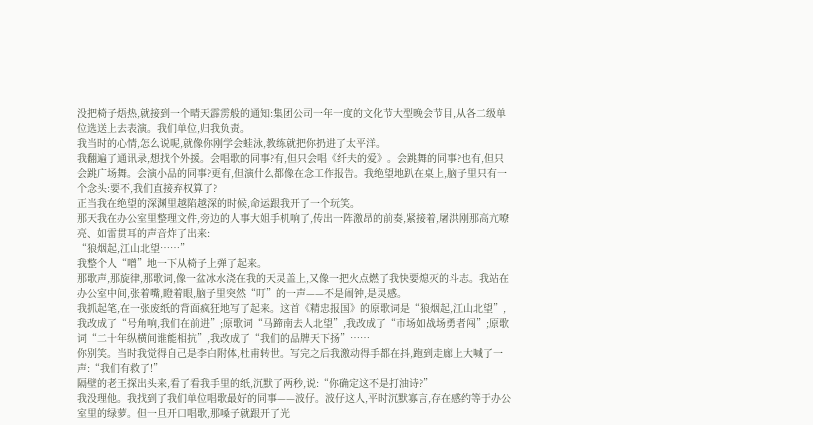没把椅子焐热,就接到一个晴天霹雳般的通知:集团公司一年一度的文化节大型晚会节目,从各二级单位选送上去表演。我们单位,归我负责。
我当时的心情,怎么说呢,就像你刚学会蛙泳,教练就把你扔进了太平洋。
我翻遍了通讯录,想找个外援。会唱歌的同事?有,但只会唱《纤夫的爱》。会跳舞的同事?也有,但只会跳广场舞。会演小品的同事?更有,但演什么都像在念工作报告。我绝望地趴在桌上,脑子里只有一个念头:要不,我们直接弃权算了?
正当我在绝望的深渊里越陷越深的时候,命运跟我开了一个玩笑。
那天我在办公室里整理文件,旁边的人事大姐手机响了,传出一阵激昂的前奏,紧接着,屠洪刚那高亢嘹亮、如雷贯耳的声音炸了出来:
“狼烟起,江山北望……”
我整个人“噌”地一下从椅子上弹了起来。
那歌声,那旋律,那歌词,像一盆冰水浇在我的天灵盖上,又像一把火点燃了我快要熄灭的斗志。我站在办公室中间,张着嘴,瞪着眼,脑子里突然“叮”的一声——不是闹钟,是灵感。
我抓起笔,在一张废纸的背面疯狂地写了起来。这首《精忠报国》的原歌词是“狼烟起,江山北望”,我改成了“号角响,我们在前进”;原歌词“马蹄南去人北望”,我改成了“市场如战场勇者闯”;原歌词“二十年纵横间谁能相抗”,我改成了“我们的品牌天下扬”……
你别笑。当时我觉得自己是李白附体,杜甫转世。写完之后我激动得手都在抖,跑到走廊上大喊了一声:“我们有救了!”
隔壁的老王探出头来,看了看我手里的纸,沉默了两秒,说:“你确定这不是打油诗?”
我没理他。我找到了我们单位唱歌最好的同事——波仔。波仔这人,平时沉默寡言,存在感约等于办公室里的绿萝。但一旦开口唱歌,那嗓子就跟开了光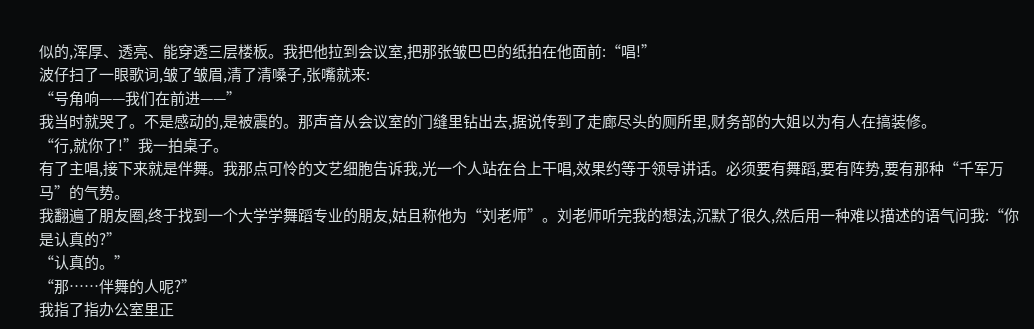似的,浑厚、透亮、能穿透三层楼板。我把他拉到会议室,把那张皱巴巴的纸拍在他面前:“唱!”
波仔扫了一眼歌词,皱了皱眉,清了清嗓子,张嘴就来:
“号角响——我们在前进——”
我当时就哭了。不是感动的,是被震的。那声音从会议室的门缝里钻出去,据说传到了走廊尽头的厕所里,财务部的大姐以为有人在搞装修。
“行,就你了!”我一拍桌子。
有了主唱,接下来就是伴舞。我那点可怜的文艺细胞告诉我,光一个人站在台上干唱,效果约等于领导讲话。必须要有舞蹈,要有阵势,要有那种“千军万马”的气势。
我翻遍了朋友圈,终于找到一个大学学舞蹈专业的朋友,姑且称他为“刘老师”。刘老师听完我的想法,沉默了很久,然后用一种难以描述的语气问我:“你是认真的?”
“认真的。”
“那……伴舞的人呢?”
我指了指办公室里正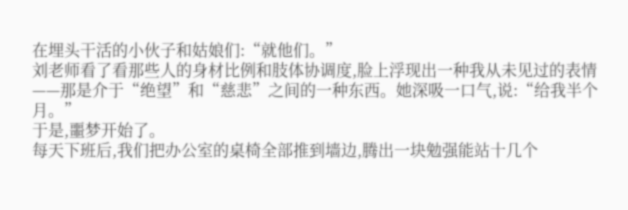在埋头干活的小伙子和姑娘们:“就他们。”
刘老师看了看那些人的身材比例和肢体协调度,脸上浮现出一种我从未见过的表情——那是介于“绝望”和“慈悲”之间的一种东西。她深吸一口气,说:“给我半个月。”
于是,噩梦开始了。
每天下班后,我们把办公室的桌椅全部推到墙边,腾出一块勉强能站十几个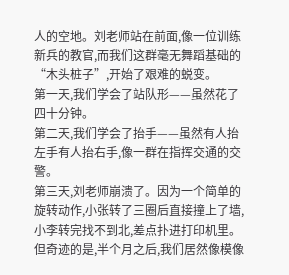人的空地。刘老师站在前面,像一位训练新兵的教官,而我们这群毫无舞蹈基础的“木头桩子”,开始了艰难的蜕变。
第一天,我们学会了站队形——虽然花了四十分钟。
第二天,我们学会了抬手——虽然有人抬左手有人抬右手,像一群在指挥交通的交警。
第三天,刘老师崩溃了。因为一个简单的旋转动作,小张转了三圈后直接撞上了墙,小李转完找不到北,差点扑进打印机里。
但奇迹的是,半个月之后,我们居然像模像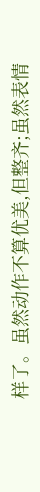样了。虽然动作不算优美,但整齐;虽然表情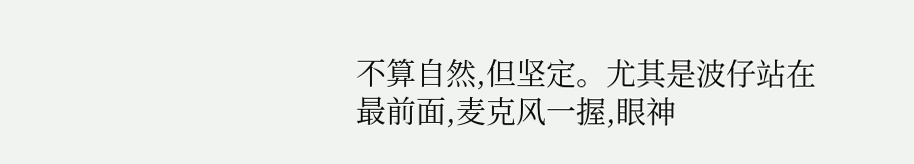不算自然,但坚定。尤其是波仔站在最前面,麦克风一握,眼神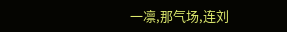一凛,那气场,连刘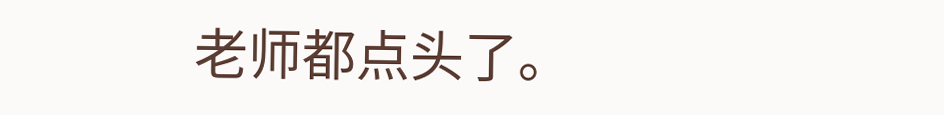老师都点头了。